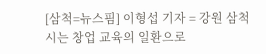[삼척=뉴스핌] 이형섭 기자 = 강원 삼척시는 창업 교육의 일환으로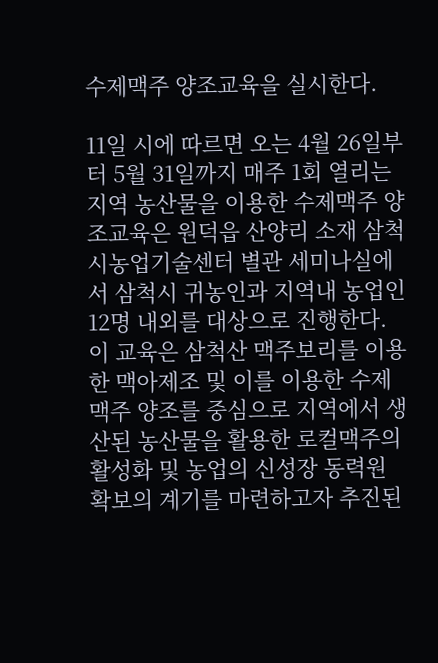수제맥주 양조교육을 실시한다.

11일 시에 따르면 오는 4월 26일부터 5월 31일까지 매주 1회 열리는 지역 농산물을 이용한 수제맥주 양조교육은 원덕읍 산양리 소재 삼척시농업기술센터 별관 세미나실에서 삼척시 귀농인과 지역내 농업인 12명 내외를 대상으로 진행한다.
이 교육은 삼척산 맥주보리를 이용한 맥아제조 및 이를 이용한 수제맥주 양조를 중심으로 지역에서 생산된 농산물을 활용한 로컬맥주의 활성화 및 농업의 신성장 동력원 확보의 계기를 마련하고자 추진된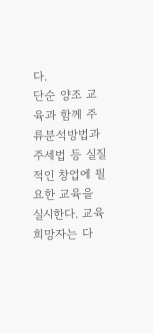다.
단순 양조 교육과 함께 주류분석방법과 주세법 등 실질적인 창업에 필요한 교육을 실시한다. 교육 희망자는 다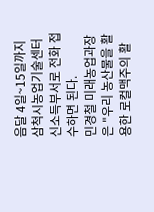음달 4일~15일까지 삼척시농업기술센터 신소득부서로 전화 접수하면 된다.
민경철 미래농업과장은 "우리 농산물을 활용한 로컬맥주의 활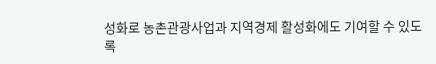성화로 농촌관광사업과 지역경제 활성화에도 기여할 수 있도록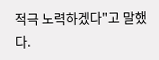적극 노력하겠다"고 말했다.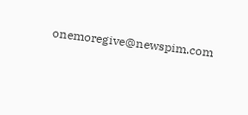onemoregive@newspim.com